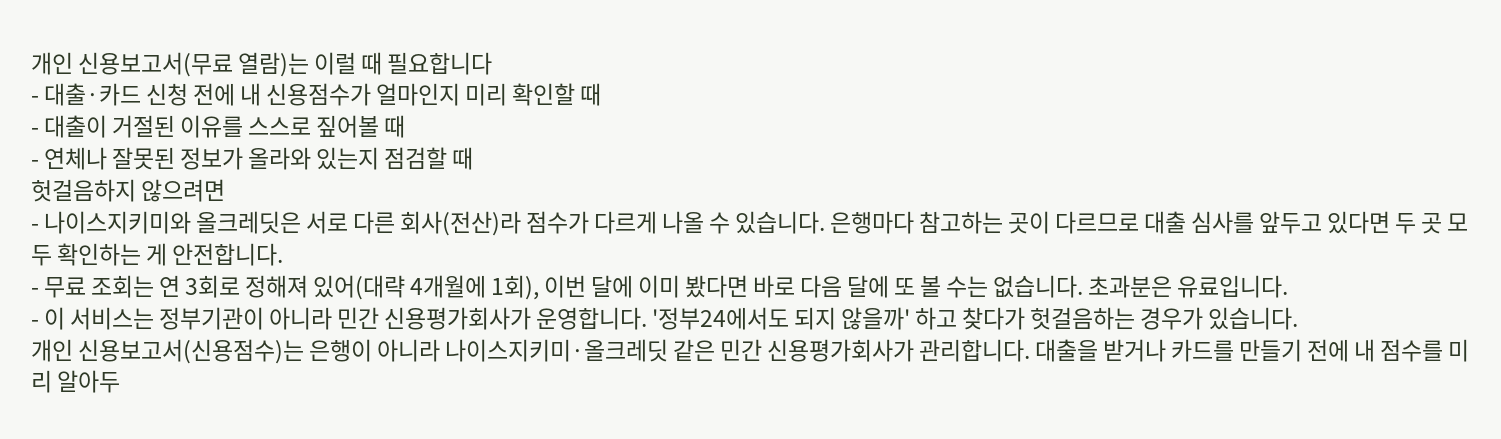개인 신용보고서(무료 열람)는 이럴 때 필요합니다
- 대출·카드 신청 전에 내 신용점수가 얼마인지 미리 확인할 때
- 대출이 거절된 이유를 스스로 짚어볼 때
- 연체나 잘못된 정보가 올라와 있는지 점검할 때
헛걸음하지 않으려면
- 나이스지키미와 올크레딧은 서로 다른 회사(전산)라 점수가 다르게 나올 수 있습니다. 은행마다 참고하는 곳이 다르므로 대출 심사를 앞두고 있다면 두 곳 모두 확인하는 게 안전합니다.
- 무료 조회는 연 3회로 정해져 있어(대략 4개월에 1회), 이번 달에 이미 봤다면 바로 다음 달에 또 볼 수는 없습니다. 초과분은 유료입니다.
- 이 서비스는 정부기관이 아니라 민간 신용평가회사가 운영합니다. '정부24에서도 되지 않을까' 하고 찾다가 헛걸음하는 경우가 있습니다.
개인 신용보고서(신용점수)는 은행이 아니라 나이스지키미·올크레딧 같은 민간 신용평가회사가 관리합니다. 대출을 받거나 카드를 만들기 전에 내 점수를 미리 알아두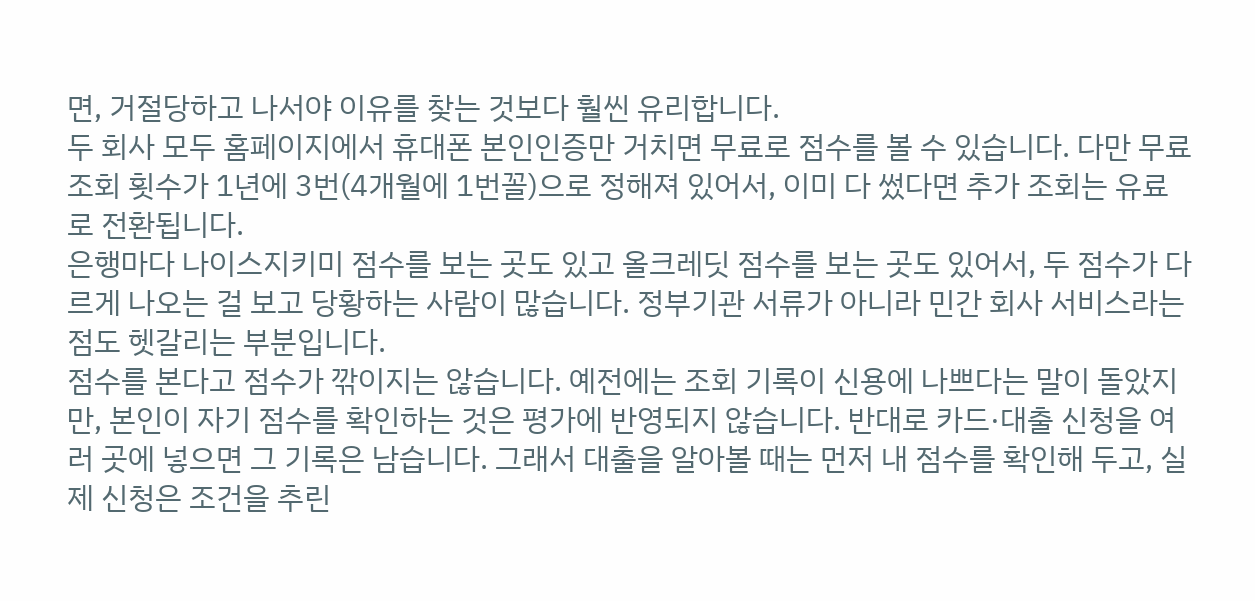면, 거절당하고 나서야 이유를 찾는 것보다 훨씬 유리합니다.
두 회사 모두 홈페이지에서 휴대폰 본인인증만 거치면 무료로 점수를 볼 수 있습니다. 다만 무료 조회 횟수가 1년에 3번(4개월에 1번꼴)으로 정해져 있어서, 이미 다 썼다면 추가 조회는 유료로 전환됩니다.
은행마다 나이스지키미 점수를 보는 곳도 있고 올크레딧 점수를 보는 곳도 있어서, 두 점수가 다르게 나오는 걸 보고 당황하는 사람이 많습니다. 정부기관 서류가 아니라 민간 회사 서비스라는 점도 헷갈리는 부분입니다.
점수를 본다고 점수가 깎이지는 않습니다. 예전에는 조회 기록이 신용에 나쁘다는 말이 돌았지만, 본인이 자기 점수를 확인하는 것은 평가에 반영되지 않습니다. 반대로 카드·대출 신청을 여러 곳에 넣으면 그 기록은 남습니다. 그래서 대출을 알아볼 때는 먼저 내 점수를 확인해 두고, 실제 신청은 조건을 추린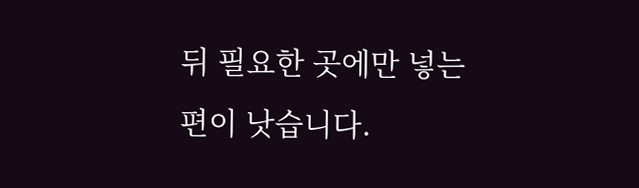뒤 필요한 곳에만 넣는 편이 낫습니다.